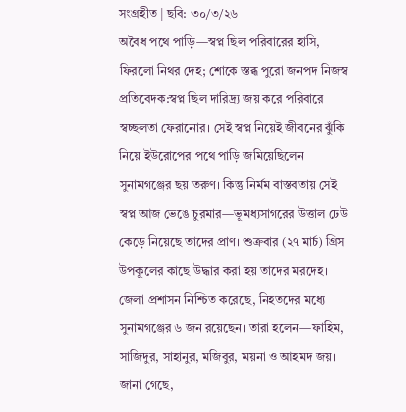সংগ্রহীত | ছবি: ৩০/৩/২৬
অবৈধ পথে পাড়ি—স্বপ্ন ছিল পরিবারের হাসি, ফিরলো নিথর দেহ; শোকে স্তব্ধ পুরো জনপদ নিজস্ব প্রতিবেদক:স্বপ্ন ছিল দারিদ্র্য জয় করে পরিবারে স্বচ্ছলতা ফেরানোর। সেই স্বপ্ন নিয়েই জীবনের ঝুঁকি নিয়ে ইউরোপের পথে পাড়ি জমিয়েছিলেন সুনামগঞ্জের ছয় তরুণ। কিন্তু নির্মম বাস্তবতায় সেই স্বপ্ন আজ ভেঙে চুরমার—ভূমধ্যসাগরের উত্তাল ঢেউ কেড়ে নিয়েছে তাদের প্রাণ। শুক্রবার (২৭ মার্চ) গ্রিস উপকূলের কাছে উদ্ধার করা হয় তাদের মরদেহ। জেলা প্রশাসন নিশ্চিত করেছে, নিহতদের মধ্যে সুনামগঞ্জের ৬ জন রয়েছেন। তারা হলেন—ফাহিম, সাজিদুর, সাহানুর, মজিবুর, ময়না ও আহমদ জয়। জানা গেছে,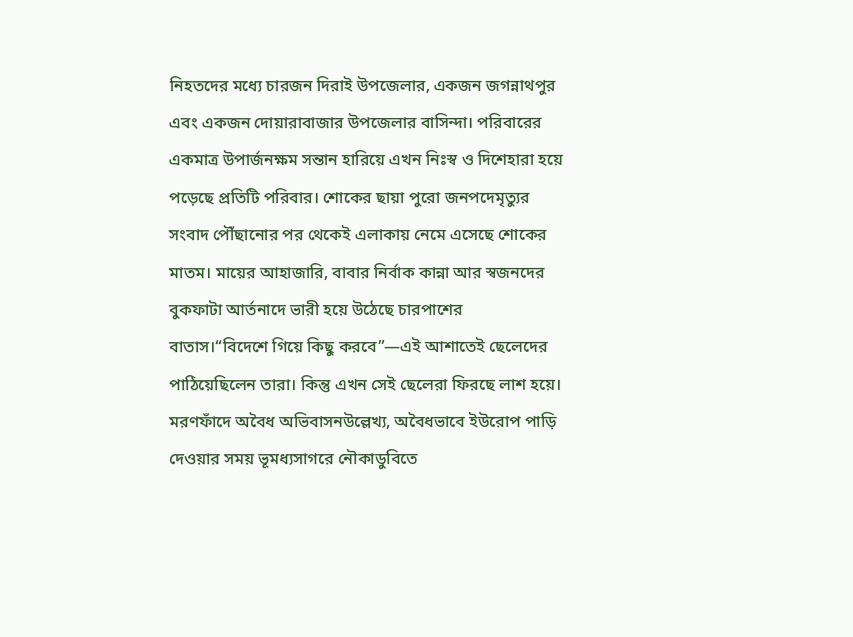নিহতদের মধ্যে চারজন দিরাই উপজেলার, একজন জগন্নাথপুর এবং একজন দোয়ারাবাজার উপজেলার বাসিন্দা। পরিবারের একমাত্র উপার্জনক্ষম সন্তান হারিয়ে এখন নিঃস্ব ও দিশেহারা হয়ে পড়েছে প্রতিটি পরিবার। শোকের ছায়া পুরো জনপদেমৃত্যুর সংবাদ পৌঁছানোর পর থেকেই এলাকায় নেমে এসেছে শোকের মাতম। মায়ের আহাজারি, বাবার নির্বাক কান্না আর স্বজনদের বুকফাটা আর্তনাদে ভারী হয়ে উঠেছে চারপাশের বাতাস।“বিদেশে গিয়ে কিছু করবে”—এই আশাতেই ছেলেদের পাঠিয়েছিলেন তারা। কিন্তু এখন সেই ছেলেরা ফিরছে লাশ হয়ে। মরণফাঁদে অবৈধ অভিবাসনউল্লেখ্য, অবৈধভাবে ইউরোপ পাড়ি দেওয়ার সময় ভূমধ্যসাগরে নৌকাডুবিতে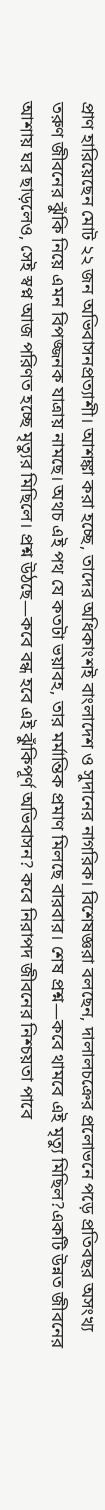প্রাণ হারিয়েছেন মোট ২২ জন অভিবাসনপ্রত্যাশী। আশঙ্কা করা হচ্ছে, তাদের অধিকাংশই বাংলাদেশ ও সুদানের নাগরিক। বিশেষজ্ঞরা বলছেন, দালালচক্রের প্রলোভনে পড়ে প্রতিবছর অসংখ্য তরুণ জীবনের ঝুঁকি নিয়ে এমন বিপজ্জনক যাত্রায় নামছে। অথচ এই পথ যে কতটা ভয়াবহ, তার মর্মান্তিক প্রমাণ মিলছে বারবার। শেষ প্রশ্ন—কবে থামবে এই মৃত্যু মিছিল?একটি উন্নত জীবনের আশায় ঘর ছাড়লেও, সেই স্বপ্ন আজ পরিণত হচ্ছে মৃত্যুর মিছিলে। প্রশ্ন উঠছে—কবে বন্ধ হবে এই ঝুঁকিপূর্ণ অভিবাসন? কবে নিরাপদ জীবনের নিশ্চয়তা পাবে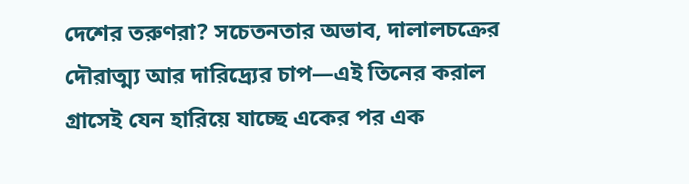দেশের তরুণরা? সচেতনতার অভাব, দালালচক্রের দৌরাত্ম্য আর দারিদ্র্যের চাপ—এই তিনের করাল গ্রাসেই যেন হারিয়ে যাচ্ছে একের পর এক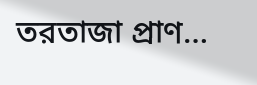তরতাজা প্রাণ…